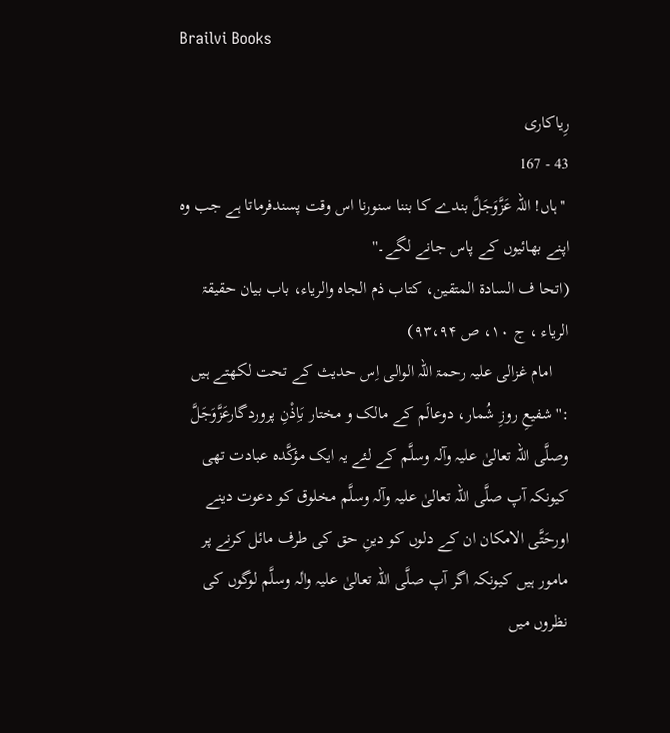Brailvi Books

رِیاکاری
43 - 167
 ''ہاں! اللہ عَزَّوَجَلَّ بندے کا بننا سنورنا اس وقت پسندفرماتا ہے جب وہ اپنے بھائیوں کے پاس جانے لگے۔''
(اتحا ف السادۃ المتقین، کتاب ذم الجاہ والریاء، باب بیان حقیقۃ الریاء ، ج ۱۰، ص ۹۳،۹۴)
    امام غزالی علیہ رحمۃ اللہ الوالی اِس حدیث کے تحت لکھتے ہیں :''شفیعِ روزِ شُمار، دوعالَم کے مالک و مختار بَاِذْنِ پروردگارعَزَّوَجَلَّ وصلَّی اللہ تعالیٰ علیہ وآلہ وسلَّم کے لئے یہ ایک مؤکَّدہ عبادت تھی کیونکہ آپ صلَّی اللہ تعالیٰ علیہ وآلہ وسلَّم مخلوق کو دعوت دینے اورحَتَّی الامکان ان کے دلوں کو دینِ حق کی طرف مائل کرنے پر مامور ہیں کیونکہ اگر آپ صلَّی اللہ تعالیٰ علیہ واٰلہ وسلَّم لوگوں کی نظروں میں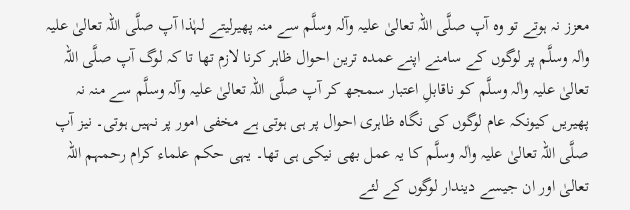معزز نہ ہوتے تو وہ آپ صلَّی اللہ تعالیٰ علیہ وآلہ وسلَّم سے منہ پھیرلیتے لہٰذا آپ صلَّی اللہ تعالیٰ علیہ واٰلہ وسلَّم پر لوگوں کے سامنے اپنے عمدہ ترین احوال ظاہر کرنا لازم تھا تا کہ لوگ آپ صلَّی اللہ تعالیٰ علیہ واٰلہ وسلَّم کو ناقابلِ اعتبار سمجھ کر آپ صلَّی اللہ تعالیٰ علیہ وآلہ وسلَّم سے منہ نہ پھیریں کیونکہ عام لوگوں کی نگاہ ظاہری احوال پر ہی ہوتی ہے مخفی امور پر نہیں ہوتی۔ نیز آپ صلَّی اللہ تعالیٰ علیہ واٰلہ وسلَّم کا یہ عمل بھی نیکی ہی تھا۔ یہی حکم علماء کرام رحمہم اللہ تعالیٰ اور ان جیسے دیندار لوگوں کے لئے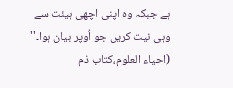ہے جبکہ وہ اپنی اچھی ہیئت سے وہی نیت کریں جو اُوپر بیان ہوا۔''
(احیاء العلوم،کتاب ذم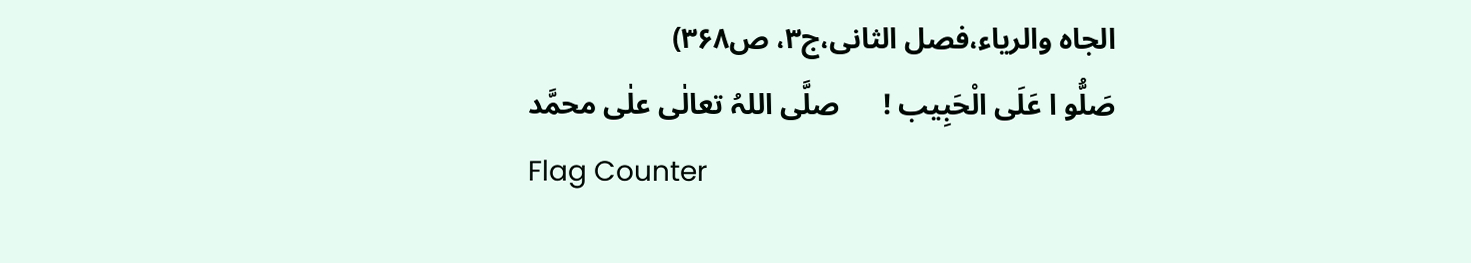الجاہ والریاء،فصل الثانی،ج۳، ص۳۶۸)
صَلُّو ا عَلَی الْحَبِیب !      صلَّی اللہُ تعالٰی علٰی محمَّد
Flag Counter